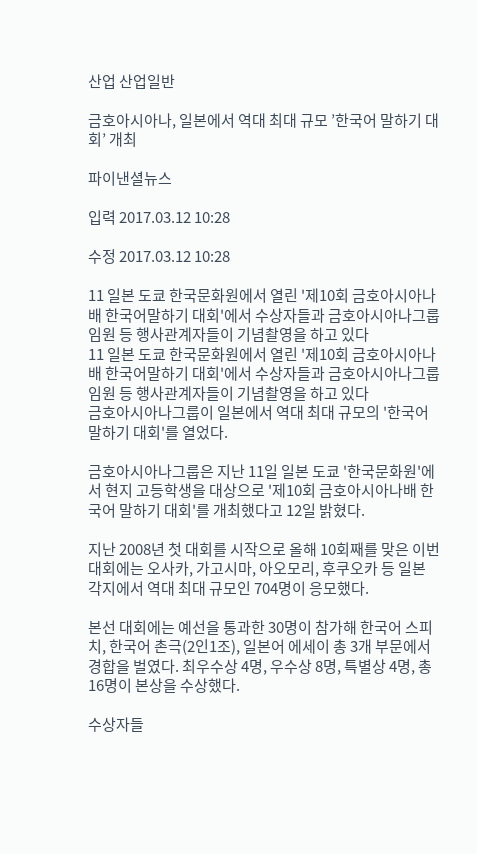산업 산업일반

금호아시아나, 일본에서 역대 최대 규모 ’한국어 말하기 대회’ 개최

파이낸셜뉴스

입력 2017.03.12 10:28

수정 2017.03.12 10:28

11 일본 도쿄 한국문화원에서 열린 '제10회 금호아시아나배 한국어말하기 대회'에서 수상자들과 금호아시아나그룹 임원 등 행사관계자들이 기념촬영을 하고 있다
11 일본 도쿄 한국문화원에서 열린 '제10회 금호아시아나배 한국어말하기 대회'에서 수상자들과 금호아시아나그룹 임원 등 행사관계자들이 기념촬영을 하고 있다
금호아시아나그룹이 일본에서 역대 최대 규모의 '한국어 말하기 대회'를 열었다.

금호아시아나그룹은 지난 11일 일본 도쿄 '한국문화원'에서 현지 고등학생을 대상으로 '제10회 금호아시아나배 한국어 말하기 대회'를 개최했다고 12일 밝혔다.

지난 2008년 첫 대회를 시작으로 올해 10회째를 맞은 이번 대회에는 오사카, 가고시마, 아오모리, 후쿠오카 등 일본 각지에서 역대 최대 규모인 704명이 응모했다.

본선 대회에는 예선을 통과한 30명이 참가해 한국어 스피치, 한국어 촌극(2인1조), 일본어 에세이 총 3개 부문에서 경합을 벌였다. 최우수상 4명, 우수상 8명, 특별상 4명, 총 16명이 본상을 수상했다.

수상자들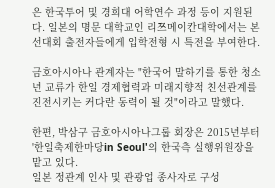은 한국투어 및 경희대 어학연수 과정 등이 지원된다. 일본의 명문 대학교인 리쯔메이칸대학에서는 본선대회 출전자들에게 입학전형 시 특전을 부여한다.

금호아시아나 관계자는 "한국어 말하기를 통한 청소년 교류가 한일 경제협력과 미래지향적 친선관계를 진전시키는 커다란 동력이 될 것"이라고 말했다.

한편, 박삼구 금호아시아나그룹 회장은 2015년부터 '한일축제한마당in Seoul'의 한국측 실행위원장을 맡고 있다.
일본 정관계 인사 및 관광업 종사자로 구성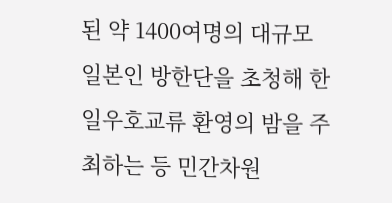된 약 1400여명의 대규모 일본인 방한단을 초청해 한일우호교류 환영의 밤을 주최하는 등 민간차원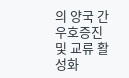의 양국 간 우호증진 및 교류 활성화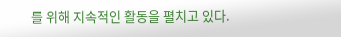를 위해 지속적인 활동을 펼치고 있다.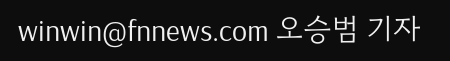winwin@fnnews.com 오승범 기자